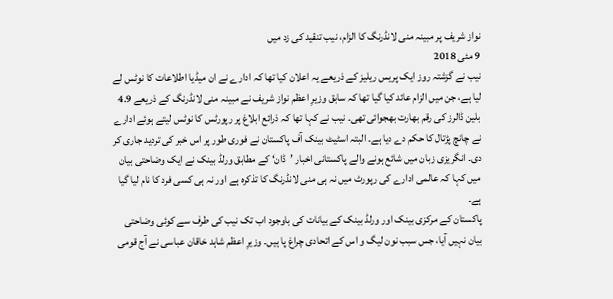نواز شریف پر مبینہ منی لانڈرنگ کا الزام، نیب تنقید کی زد میں
9 مئی 2018
نیب نے گزشتہ روز ایک پریس ریلیز کے ذریعے یہ اعلان کیا تھا کہ ادارے نے ان میڈیا اطلاعات کا نوٹس لے لیا ہے، جن میں الزام عائد کیا گیا تھا کہ سابق وزیرِ اعظم نواز شریف نے مبينہ منی لانڈرنگ کے ذریعے 4.9 بلین ڈالرز کی رقم بھارت بھجوائی تھی۔ نیب نے کہا تھا کہ ذرائع ابلاغ پر رپورٹس کا نوٹس لیتے ہوئے ادارے نے چانچ پڑتال کا حکم دے دیا ہے۔ البتہ اسٹیٹ بینک آف پاکستان نے فوری طور پر اس خبر کی تردید جاری کر دی۔ انگریزی زبان ميں شائع ہونے والے پاکستانی اخبار ’ڈان‘ کے مطابق ورلڈ بینک نے ایک وضاحتی بیان میں کہا کہ عالمی ادارے کی رپورٹ میں نہ ہی منی لانڈرنگ کا تذکرہ ہے اور نہ ہی کسی فرد کا نام لیا گیا ہے۔
پاکستان کے مرکزی بینک اور ورلڈ بینک کے بیانات کی باوجود اب تک نیب کی طرف سے کوئی وضاحتی بیان نہیں آیا، جس سبب نون لیگ و اس کے اتحادی چراغ پا ہیں۔ وزیرِ اعظم شاہد خاقان عباسی نے آج قومی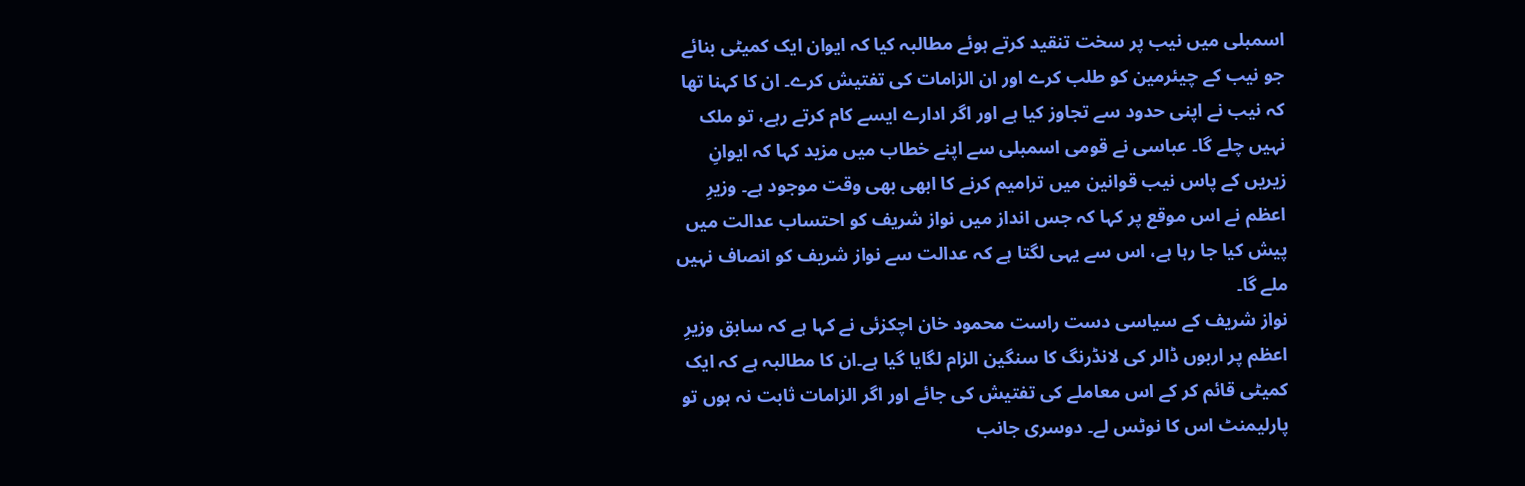اسمبلی میں نیب پر سخت تنقید کرتے ہوئے مطالبہ کيا کہ ایوان ایک کمیٹی بنائے جو نیب کے چیئرمین کو طلب کرے اور ان الزامات کی تفتیش کرے۔ ان کا کہنا تھا کہ نیب نے اپنی حدود سے تجاوز کیا ہے اور اگر ادارے ایسے کام کرتے رہے، تو ملک نہیں چلے گا۔ عباسی نے قومی اسمبلی سے اپنے خطاب ميں مزيد کہا کہ ایوانِ زیریں کے پاس نیب قوانین میں ترامیم کرنے کا ابھی بھی وقت موجود ہے۔ وزیرِ اعظم نے اس موقع پر کہا کہ جس انداز میں نواز شریف کو احتساب عدالت میں پیش کیا جا رہا ہے، اس سے یہی لگتا ہے کہ عدالت سے نواز شریف کو انصاف نہیں ملے گا۔
نواز شریف کے سیاسی دست راست محمود خان اچکزئی نے کہا ہے کہ سابق وزیرِ اعظم پر اربوں ڈالر کی لانڈرنگ کا سنگین الزام لگایا گیا ہے۔ان کا مطالبہ ہے کہ ايک کمیٹی قائم کر کے اس معاملے کی تفتيش کی جائے اور اگر الزامات ثابت نہ ہوں تو پارلیمنٹ اس کا نوٹس لے۔ دوسری جانب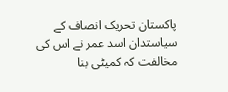پاکستان تحريک انصاف کے سياستدان اسد عمر نے اس کی مخالفت کہ کمیٹی بنا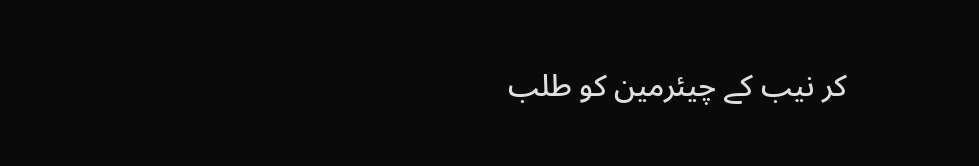کر نيب کے چیئرمین کو طلب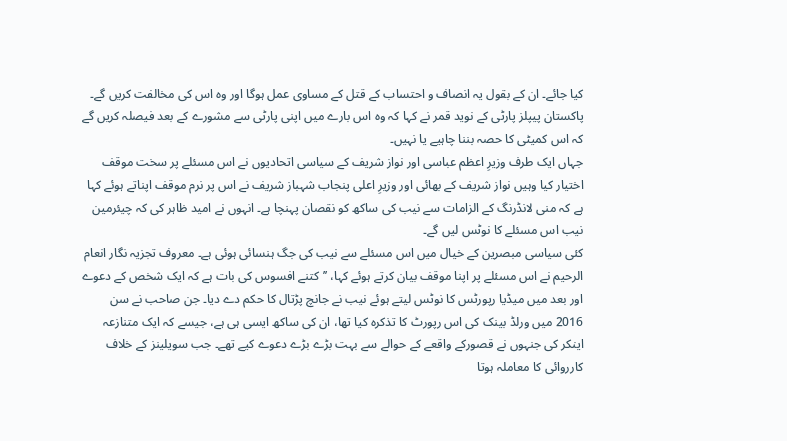کیا جائے۔ ان کے بقول یہ انصاف و احتساب کے قتل کے مساوی عمل ہوگا اور وہ اس کی مخالفت کریں گے۔ پاکستان پيپلز پارٹی کے نوید قمر نے کہا کہ وہ اس بارے ميں اپنی پارٹی سے مشورے کے بعد فیصلہ کریں گے کہ اس کمیٹی کا حصہ بننا چاہيے يا نہيں۔
جہاں ايک طرف وزیرِ اعظم عباسی اور نواز شریف کے سیاسی اتحادیوں نے اس مسئلے پر سخت موقف اختیار کیا وہیں نواز شریف کے بھائی اور وزیرِ اعلی پنجاب شہباز شریف نے اس پر نرم موقف اپناتے ہوئے کہا ہے کہ منی لانڈرنگ کے الزامات سے نیب کی ساکھ کو نقصان پہنچا ہے۔ انہوں نے امید ظاہر کی کہ چیئرمین نیب اس مسئلے کا نوٹس لیں گے۔
کئی سياسی مبصرین کے خیال میں اس مسئلے سے نیب کی جگ ہنسائی ہوئی ہے۔ معروف تجزیہ نگار انعام الرحیم نے اس مسئلے پر اپنا موقف بيان کرتے ہوئے کہا، ’’کتنے افسوس کی بات ہے کہ ایک شخص کے دعوے اور بعد میں میڈیا رپورٹس کا نوٹس لیتے ہوئے نیب نے جانچ پڑتال کا حکم دے دیا۔ جن صاحب نے سن 2016 میں ورلڈ بینک کی اس رپورٹ کا تذکرہ کیا تھا، ان کی ساکھ ایسی ہی ہے، جیسے کہ ایک متنازعہ اینکر کی جنہوں نے قصورکے واقعے کے حوالے سے بہت بڑے بڑے دعوے کيے تھے۔ جب سویلینز کے خلاف کارروائی کا معاملہ ہوتا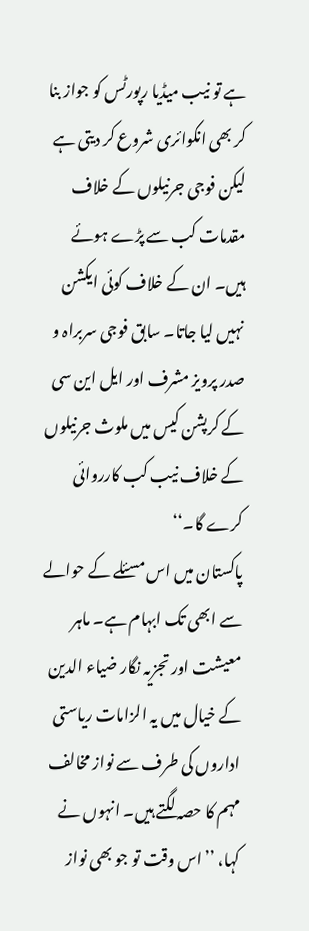ہے تو نیب میڈیا رپورٹس کو جواز بنا کر بھی انکوائری شروع کر دیتی ہے لیکن فوجی جرنيلوں کے خلاف مقدمات کب سے پڑے ہوئے ہیں۔ ان کے خلاف کوئی ایکشن نہیں لیا جاتا۔ سابق فوجی سربراہ و صدر پرويز مشرف اور ایل این سی کے کرپشن کیس میں ملوث جرنيلوں کے خلاف نیب کب کارروائی کرے گا۔‘‘
پاکستان میں اس مسئلے کے حوالے سے ابھی تک ابہام ہے۔ ماہر معیشت اور تجزیہ نگار ضیاء الدین کے خیال میں یہ الزامات ریاستی اداروں کی طرف سے نواز مخالف مہم کا حصہ لگتے ہیں۔ انہوں نے کہا، ’’اس وقت تو جو بھی نواز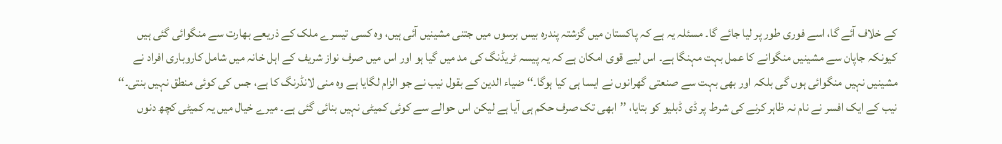کے خلاف آئے گا، اسے فوری طور پر لیا جائے گا۔ مسئلہ یہ ہے کہ پاکستان میں گزشتہ پندرہ بیس برسوں میں جتنی مشینیں آئی ہیں، وہ کسی تیسرے ملک کے ذریعے بھارت سے منگوائی گئی ہيں کیونکہ جاپان سے مشینیں منگوانے کا عمل بہت مہنگا ہے۔ اس ليے قوی امکان ہے کہ یہ پیسہ ٹریڈنگ کی مد میں گیا ہو اور اس میں صرف نواز شریف کے اہل خانہ ميں شامل کاروباری افراد نے مشینیں نہیں منگوائی ہوں گی بلکہ اور بھی بہت سے صنعتی گھرانوں نے ایسا ہی کیا ہوگا۔‘‘ ضياء الدين کے بقول نیب نے جو الزام لگایا ہے وہ منی لانڈرنگ کا ہے، جس کی کوئی منطق نہیں بنتی۔‘‘
نيب کے ایک افسر نے نام نہ ظاہر کرنے کی شرط پر ڈی ڈبلیو کو بتایا، ’’ابھی تک صرف حکم ہی آیا ہے لیکن اس حوالے سے کوئی کمیٹی نہیں بنائی گئی ہے۔ میرے خیال میں یہ کمیٹی کچھ دنوں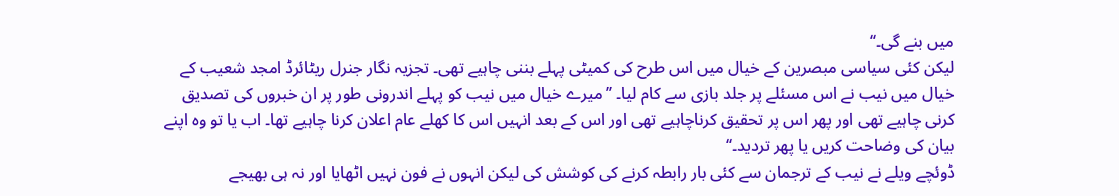میں بنے گی۔‘‘
لیکن کئی سیاسی مبصرین کے خیال میں اس طرح کی کمیٹی پہلے بننی چاہیے تھی۔ تجزیہ نگار جنرل ریٹائرڈ امجد شعیب کے خیال میں نیب نے اس مسئلے پر جلد بازی سے کام لیا۔ ’’میرے خیال میں نیب کو پہلے اندرونی طور پر ان خبروں کی تصدیق کرنی چاہیے تھی اور پھر اس پر تحقیق کرناچاہیے تھی اور اس کے بعد انہیں اس کا کھلے عام اعلان کرنا چاہیے تھا۔ اب یا تو وہ اپنے بیان کی وضاحت کریں یا پھر تردید۔‘‘
ڈوئچے ویلے نے نیب کے ترجمان سے کئی بار رابطہ کرنے کی کوشش کی لیکن انہوں نے فون نہیں اٹھایا اور نہ ہی بھیجے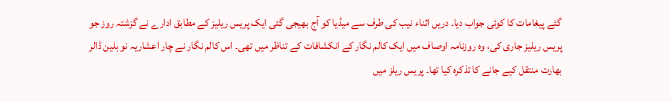گئے پیغامات کا کوئی جواب دیا۔ دريں اثناء نیب کی طرف سے میڈیا کو آج بھیجی گئی ایک پریس ریلیز کے مطابق ادارے نے گزشتہ روز جو پریس ریلیز جاری کی، وہ روزنامہ اوصاف میں ایک کالم نگار کے انکشافات کے تناظر میں تھی۔ اس کالم نگار نے چار اعشاریہ نو بلین ڈالر بھارت منتقل کيے جانے کا تذکرہ کیا تھا۔ پریس ریلز میں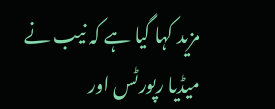مزید کہا گیا ہے کہ نیب نے میڈیا رپورٹس اور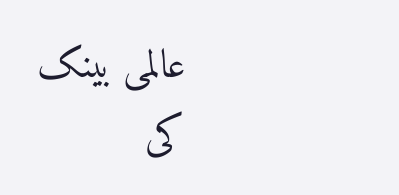عالمی بینک کی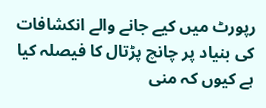رپورٹ میں کيے جانے والے انکشافات کی بنیاد پر چانچ پڑتال کا فیصلہ کیا ہے کیوں کہ منی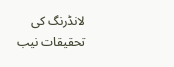لانڈرنگ کی تحقیقات نیب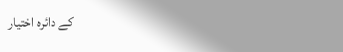کے دائرہ اختیار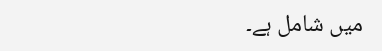میں شامل ہے۔